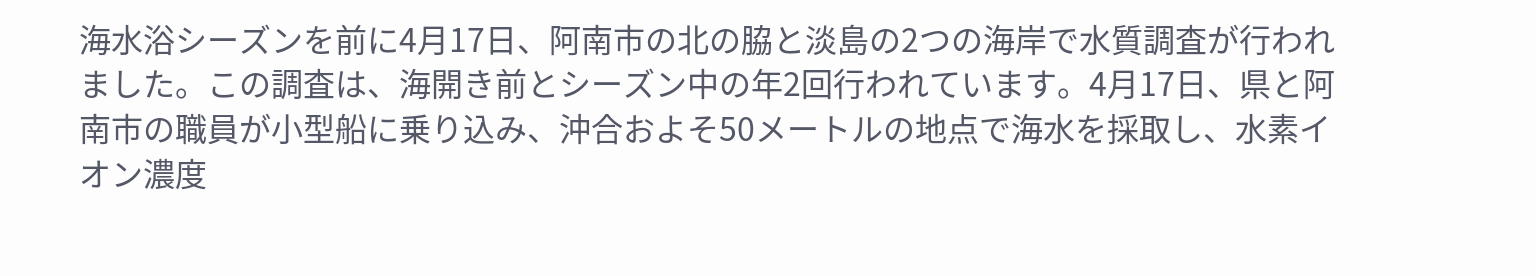海水浴シーズンを前に4月17日、阿南市の北の脇と淡島の2つの海岸で水質調査が行われました。この調査は、海開き前とシーズン中の年2回行われています。4月17日、県と阿南市の職員が小型船に乗り込み、沖合およそ50メートルの地点で海水を採取し、水素イオン濃度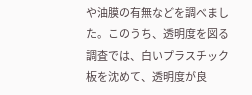や油膜の有無などを調べました。このうち、透明度を図る調査では、白いプラスチック板を沈めて、透明度が良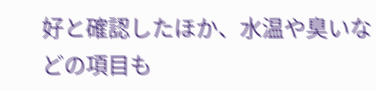好と確認したほか、水温や臭いなどの項目も